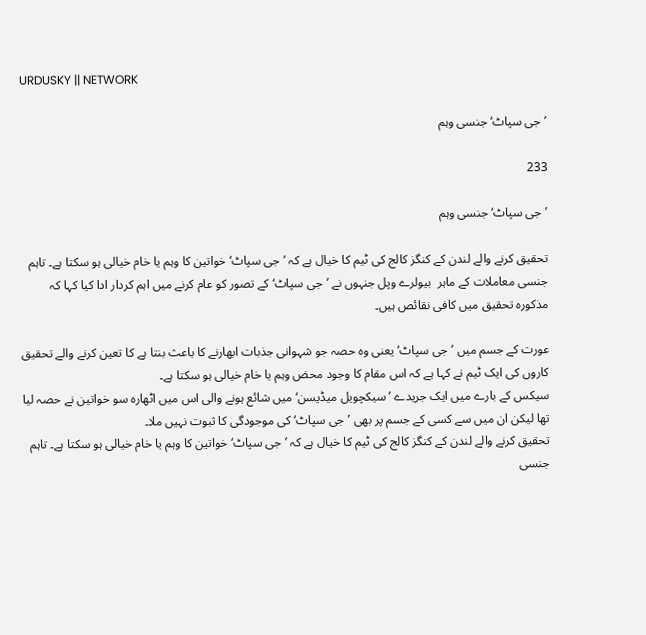URDUSKY || NETWORK

’جی سپاٹ‘ جنسی وہم

233

’جی سپاٹ‘ جنسی وہم

تحقیق کرنے والے لندن کے کنگز کالج کی ٹیم کا خیال ہے کہ ’جی سپاٹ‘ خواتین کا وہم یا خام خیالی ہو سکتا ہے۔ تاہم جنسی معاملات کے ماہر  بیولرے وپل جنہوں نے ’جی سپاٹ‘ کے تصور کو عام کرنے میں اہم کردار ادا کیا کہا کہ مذکورہ تحقیق میں کافی نقائص ہیں۔

عورت کے جسم میں ’جی سپاٹ‘ یعنی وہ حصہ جو شہوانی جذبات ابھارنے کا باعث بنتا ہے کا تعین کرنے والے تحقیق کاروں کی ایک ٹیم نے کہا ہے کہ اس مقام کا وجود محض وہم یا خام خیالی ہو سکتا ہے۔
سیکس کے بارے میں ایک جریدے ’سیکچویل میڈیسن‘ میں شائع ہونے والی اس میں اٹھارہ سو خواتین نے حصہ لیا تھا لیکن ان میں سے کسی کے جسم پر بھی ’جی سپاٹ‘ کی موجودگی کا ثبوت نہیں ملا۔
تحقیق کرنے والے لندن کے کنگز کالج کی ٹیم کا خیال ہے کہ ’جی سپاٹ‘ خواتین کا وہم یا خام خیالی ہو سکتا ہے۔ تاہم جنسی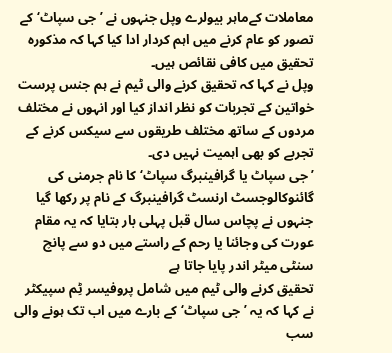معاملات کےماہر بیولرے وپل جنہوں نے ’جی سپاٹ‘ کے تصور کو عام کرنے میں اہم کردار ادا کیا کہا کہ مذکورہ تحقیق میں کافی نقائص ہیں۔
وپل نے کہا کہ تحقیق کرنے والی ٹیم نے ہم جنس پرست خواتین کے تجربات کو نظر انداز کیا اور انہوں نے مختلف مردوں کے ساتھ مختلف طریقوں سے سیکس کرنے کے تجربے کو بھی اہمیت نہیں دی۔
’جی سپاٹ یا گرافینبرگ سپاٹ‘ کا نام جرمنی کی گائنوکالوجسٹ ارنسٹ گرافینبرگ کے نام پر رکھا گیا جنہوں نے پچاس سال قبل پہلی بار بتایا کہ یہ مقام عورت کی وجائنا یا رحم کے راستے میں دو سے پانچ سنٹی میٹر اندر پایا جاتا ہے
تحقیق کرنے والی ٹیم میں شامل پروفیسر ٹِم سپیکٹر نے کہا کہ یہ ’جی سپاٹ‘ کے بارے میں اب تک ہونے والی سب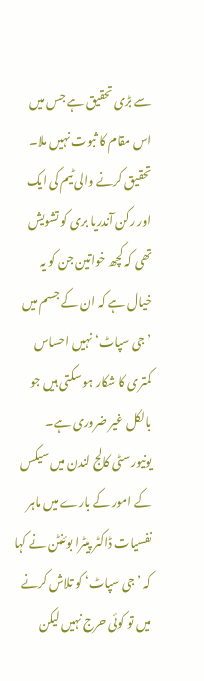سے بڑی تحقیق ہے جس میں اس مقام کا ثبوت نہیں ملا۔
تحقیق کرنے والی ٹیم کی ایک اور رکن آندریا بری کو تشویش تھی کہ کچھ خواتین جن کو یہ خیال ہے کہ ان کے جسم میں ’جی سپاٹ‘ نہیں احساس کمتری کا شکار ہو سکتی ہیں جو بالکل غیر ضروری ہے۔
یونیورسٹی کالج لندن میں سیکس کے امور کے بارے میں ماہر نفسیات ڈاکٹر پیٹرا بوئنٹن نے کہا کہ ’جی سپاٹ‘ کو تلاش کرنے میں تو کوئی حرج نہیں لیکن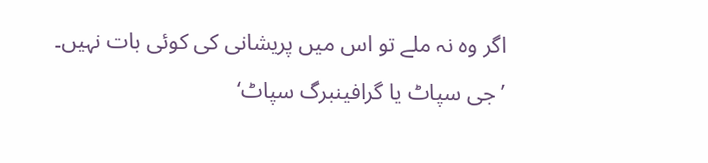اگر وہ نہ ملے تو اس میں پریشانی کی کوئی بات نہیں۔
’جی سپاٹ یا گرافینبرگ سپاٹ‘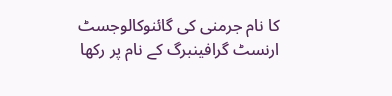کا نام جرمنی کی گائنوکالوجسٹ ارنسٹ گرافینبرگ کے نام پر رکھا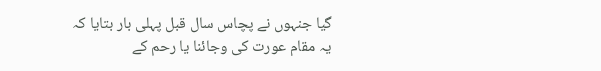گیا جنہوں نے پچاس سال قبل پہلی بار بتایا کہ یہ مقام عورت کی وجائنا یا رحم کے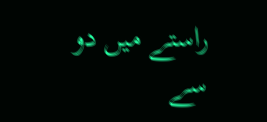راستے میں دو سے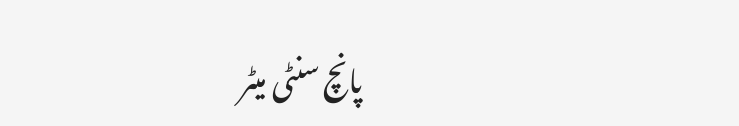پانچ سنٹی میٹر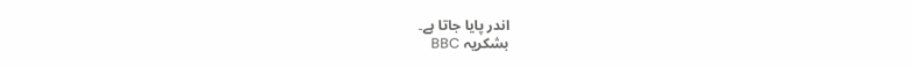اندر پایا جاتا ہے۔
بشکریہ BBC